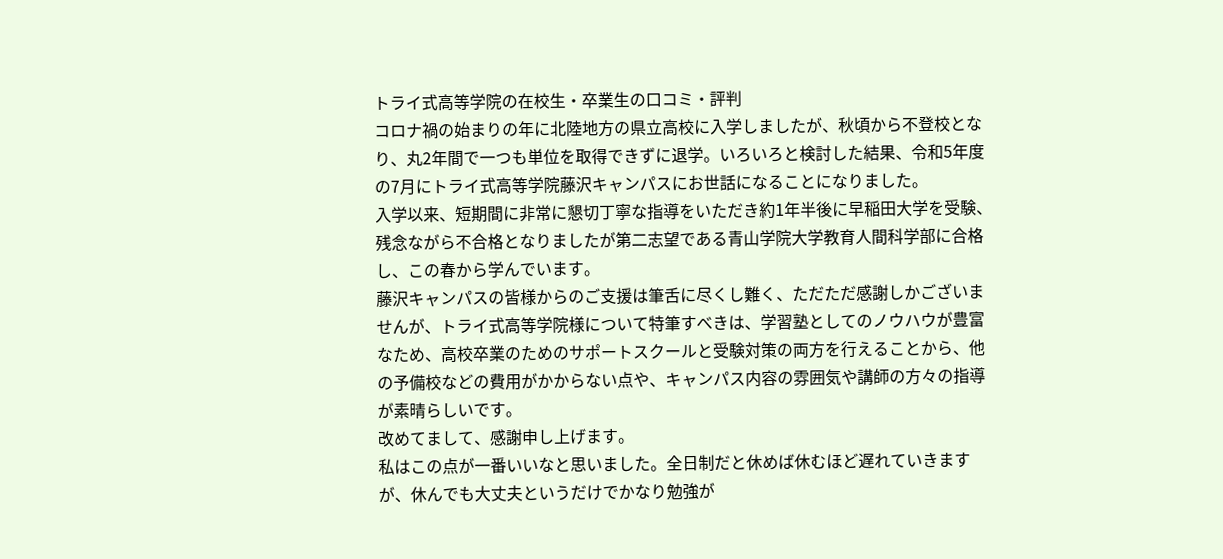トライ式高等学院の在校生・卒業生の口コミ・評判
コロナ禍の始まりの年に北陸地方の県立高校に入学しましたが、秋頃から不登校となり、丸2年間で一つも単位を取得できずに退学。いろいろと検討した結果、令和5年度の7月にトライ式高等学院藤沢キャンパスにお世話になることになりました。
入学以来、短期間に非常に懇切丁寧な指導をいただき約1年半後に早稲田大学を受験、残念ながら不合格となりましたが第二志望である青山学院大学教育人間科学部に合格し、この春から学んでいます。
藤沢キャンパスの皆様からのご支援は筆舌に尽くし難く、ただただ感謝しかございませんが、トライ式高等学院様について特筆すべきは、学習塾としてのノウハウが豊富なため、高校卒業のためのサポートスクールと受験対策の両方を行えることから、他の予備校などの費用がかからない点や、キャンパス内容の雰囲気や講師の方々の指導が素晴らしいです。
改めてまして、感謝申し上げます。
私はこの点が一番いいなと思いました。全日制だと休めば休むほど遅れていきますが、休んでも大丈夫というだけでかなり勉強が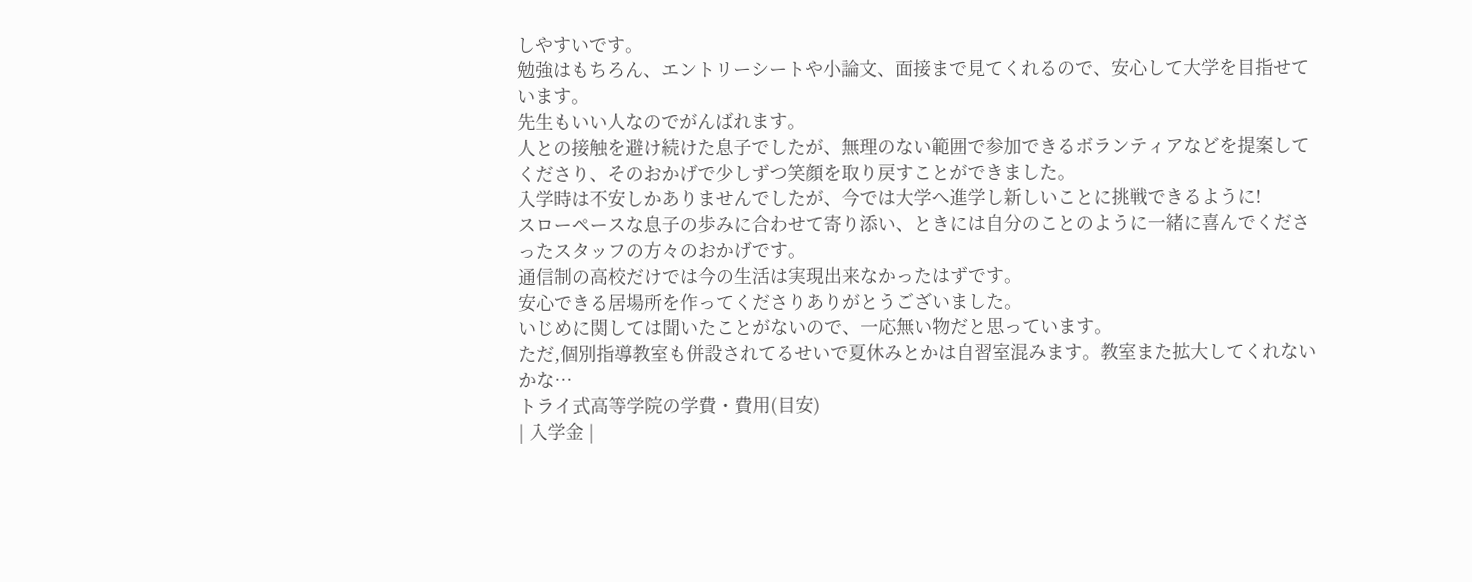しやすいです。
勉強はもちろん、エントリーシートや小論文、面接まで見てくれるので、安心して大学を目指せています。
先生もいい人なのでがんばれます。
人との接触を避け続けた息子でしたが、無理のない範囲で参加できるボランティアなどを提案してくださり、そのおかげで少しずつ笑顔を取り戻すことができました。
入学時は不安しかありませんでしたが、今では大学へ進学し新しいことに挑戦できるように!
スローペースな息子の歩みに合わせて寄り添い、ときには自分のことのように一緒に喜んでくださったスタッフの方々のおかげです。
通信制の高校だけでは今の生活は実現出来なかったはずです。
安心できる居場所を作ってくださりありがとうございました。
いじめに関しては聞いたことがないので、一応無い物だと思っています。
ただ,個別指導教室も併設されてるせいで夏休みとかは自習室混みます。教室また拡大してくれないかな…
トライ式高等学院の学費・費用(目安)
| 入学金 |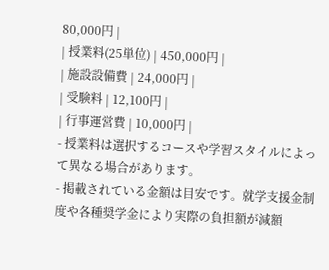80,000円 |
| 授業料(25単位) | 450,000円 |
| 施設設備費 | 24,000円 |
| 受験料 | 12,100円 |
| 行事運営費 | 10,000円 |
- 授業料は選択するコースや学習スタイルによって異なる場合があります。
- 掲載されている金額は目安です。就学支援金制度や各種奨学金により実際の負担額が減額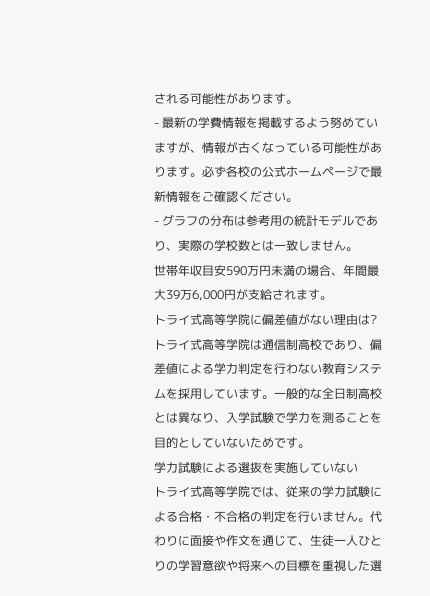される可能性があります。
- 最新の学費情報を掲載するよう努めていますが、情報が古くなっている可能性があります。必ず各校の公式ホームページで最新情報をご確認ください。
- グラフの分布は参考用の統計モデルであり、実際の学校数とは一致しません。
世帯年収目安590万円未満の場合、年間最大39万6,000円が支給されます。
トライ式高等学院に偏差値がない理由は?
トライ式高等学院は通信制高校であり、偏差値による学力判定を行わない教育システムを採用しています。一般的な全日制高校とは異なり、入学試験で学力を測ることを目的としていないためです。
学力試験による選抜を実施していない
トライ式高等学院では、従来の学力試験による合格・不合格の判定を行いません。代わりに面接や作文を通じて、生徒一人ひとりの学習意欲や将来への目標を重視した選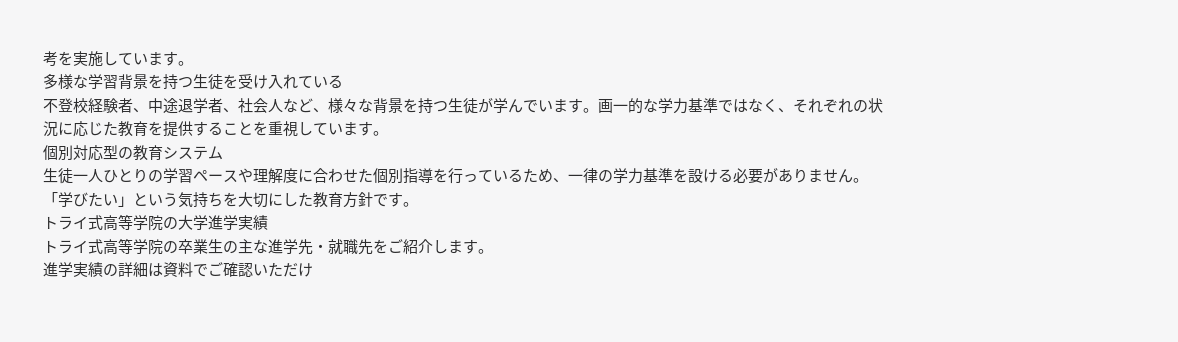考を実施しています。
多様な学習背景を持つ生徒を受け入れている
不登校経験者、中途退学者、社会人など、様々な背景を持つ生徒が学んでいます。画一的な学力基準ではなく、それぞれの状況に応じた教育を提供することを重視しています。
個別対応型の教育システム
生徒一人ひとりの学習ペースや理解度に合わせた個別指導を行っているため、一律の学力基準を設ける必要がありません。「学びたい」という気持ちを大切にした教育方針です。
トライ式高等学院の大学進学実績
トライ式高等学院の卒業生の主な進学先・就職先をご紹介します。
進学実績の詳細は資料でご確認いただけ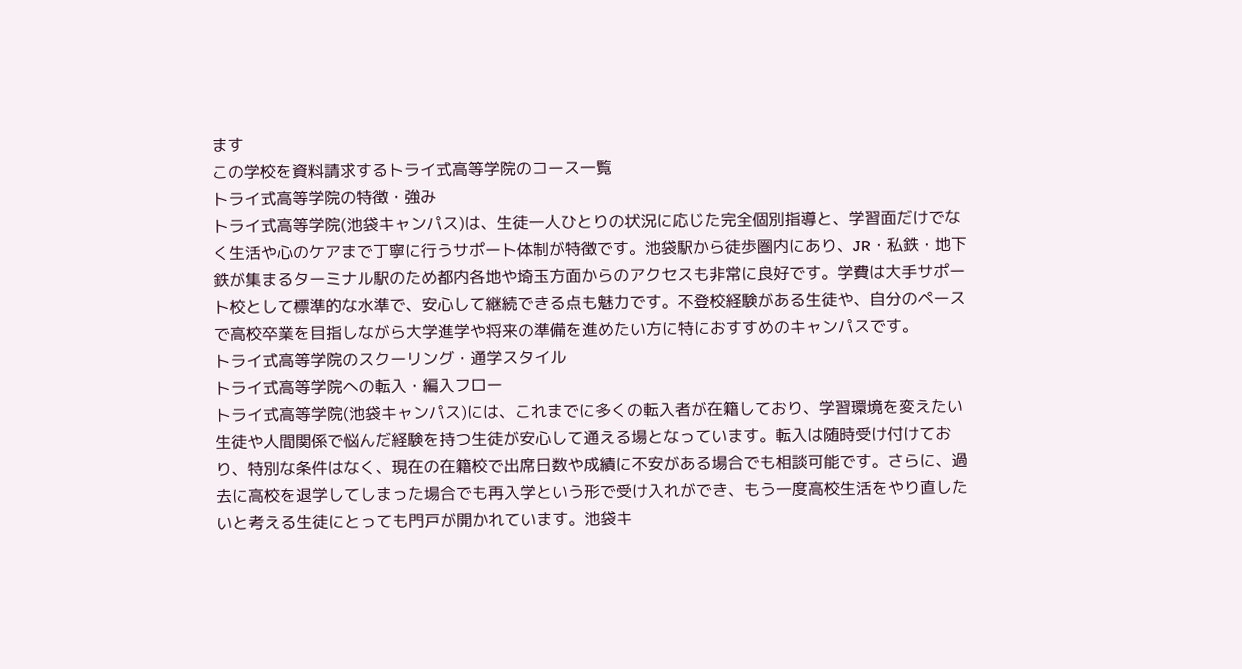ます
この学校を資料請求するトライ式高等学院のコース一覧
トライ式高等学院の特徴・強み
トライ式高等学院(池袋キャンパス)は、生徒一人ひとりの状況に応じた完全個別指導と、学習面だけでなく生活や心のケアまで丁寧に行うサポート体制が特徴です。池袋駅から徒歩圏内にあり、JR・私鉄・地下鉄が集まるターミナル駅のため都内各地や埼玉方面からのアクセスも非常に良好です。学費は大手サポート校として標準的な水準で、安心して継続できる点も魅力です。不登校経験がある生徒や、自分のペースで高校卒業を目指しながら大学進学や将来の準備を進めたい方に特におすすめのキャンパスです。
トライ式高等学院のスクーリング・通学スタイル
トライ式高等学院への転入・編入フロー
トライ式高等学院(池袋キャンパス)には、これまでに多くの転入者が在籍しており、学習環境を変えたい生徒や人間関係で悩んだ経験を持つ生徒が安心して通える場となっています。転入は随時受け付けており、特別な条件はなく、現在の在籍校で出席日数や成績に不安がある場合でも相談可能です。さらに、過去に高校を退学してしまった場合でも再入学という形で受け入れができ、もう一度高校生活をやり直したいと考える生徒にとっても門戸が開かれています。池袋キ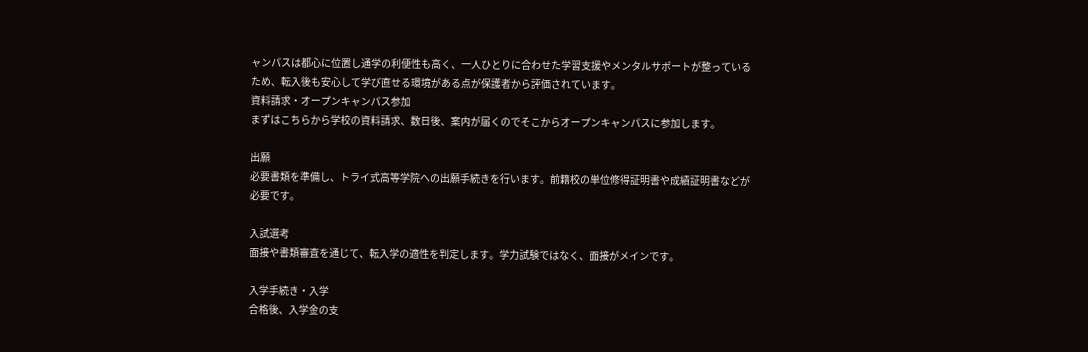ャンパスは都心に位置し通学の利便性も高く、一人ひとりに合わせた学習支援やメンタルサポートが整っているため、転入後も安心して学び直せる環境がある点が保護者から評価されています。
資料請求・オープンキャンパス参加
まずはこちらから学校の資料請求、数日後、案内が届くのでそこからオープンキャンパスに参加します。

出願
必要書類を準備し、トライ式高等学院への出願手続きを行います。前籍校の単位修得証明書や成績証明書などが必要です。

入試選考
面接や書類審査を通じて、転入学の適性を判定します。学力試験ではなく、面接がメインです。

入学手続き・入学
合格後、入学金の支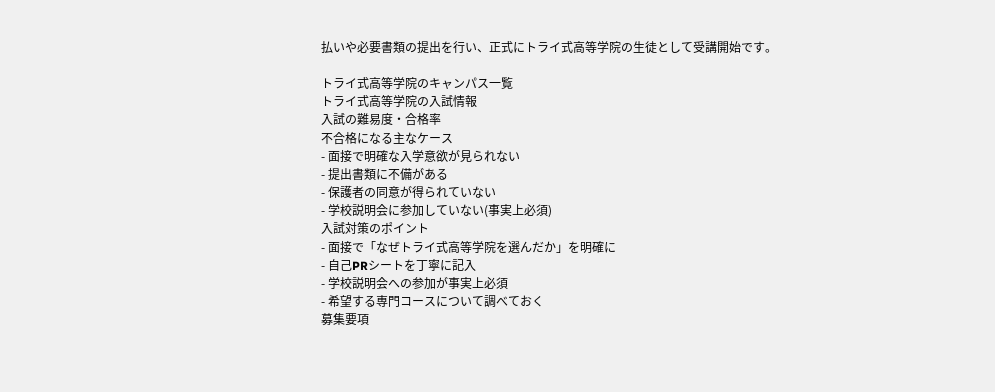払いや必要書類の提出を行い、正式にトライ式高等学院の生徒として受講開始です。

トライ式高等学院のキャンパス一覧
トライ式高等学院の入試情報
入試の難易度・合格率
不合格になる主なケース
- 面接で明確な入学意欲が見られない
- 提出書類に不備がある
- 保護者の同意が得られていない
- 学校説明会に参加していない(事実上必須)
入試対策のポイント
- 面接で「なぜトライ式高等学院を選んだか」を明確に
- 自己PRシートを丁寧に記入
- 学校説明会への参加が事実上必須
- 希望する専門コースについて調べておく
募集要項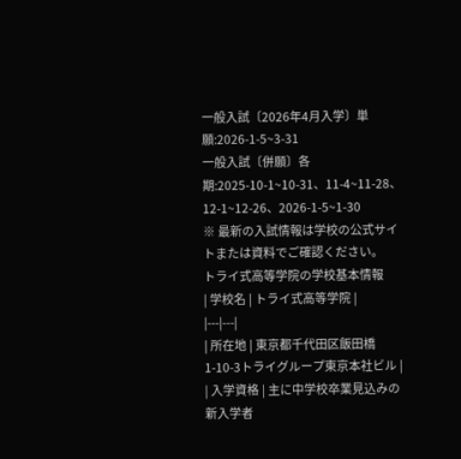一般入試〔2026年4月入学〕単願:2026‑1‑5~3‑31
一般入試〔併願〕各期:2025‑10‑1~10‑31、11‑4~11‑28、12‑1~12‑26、2026‑1‑5~1‑30
※ 最新の入試情報は学校の公式サイトまたは資料でご確認ください。
トライ式高等学院の学校基本情報
| 学校名 | トライ式高等学院 |
|---|---|
| 所在地 | 東京都千代田区飯田橋1-10-3トライグループ東京本社ビル |
| 入学資格 | 主に中学校卒業見込みの新入学者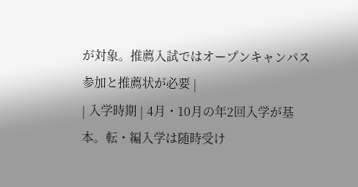が対象。推薦入試ではオープンキャンパス参加と推薦状が必要 |
| 入学時期 | 4月・10月の年2回入学が基本。転・編入学は随時受け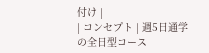付け |
| コンセプト | 週5日通学の全日型コース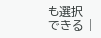も選択できる |